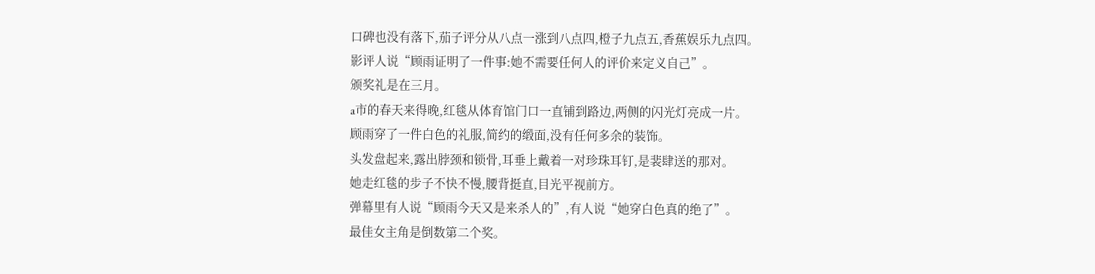口碑也没有落下,茄子评分从八点一涨到八点四,橙子九点五,香蕉娱乐九点四。
影评人说“顾雨证明了一件事:她不需要任何人的评价来定义自己”。
颁奖礼是在三月。
a市的春天来得晚,红毯从体育馆门口一直铺到路边,两侧的闪光灯亮成一片。
顾雨穿了一件白色的礼服,简约的缎面,没有任何多余的装饰。
头发盘起来,露出脖颈和锁骨,耳垂上戴着一对珍珠耳钉,是裴肆送的那对。
她走红毯的步子不快不慢,腰背挺直,目光平视前方。
弹幕里有人说“顾雨今天又是来杀人的”,有人说“她穿白色真的绝了”。
最佳女主角是倒数第二个奖。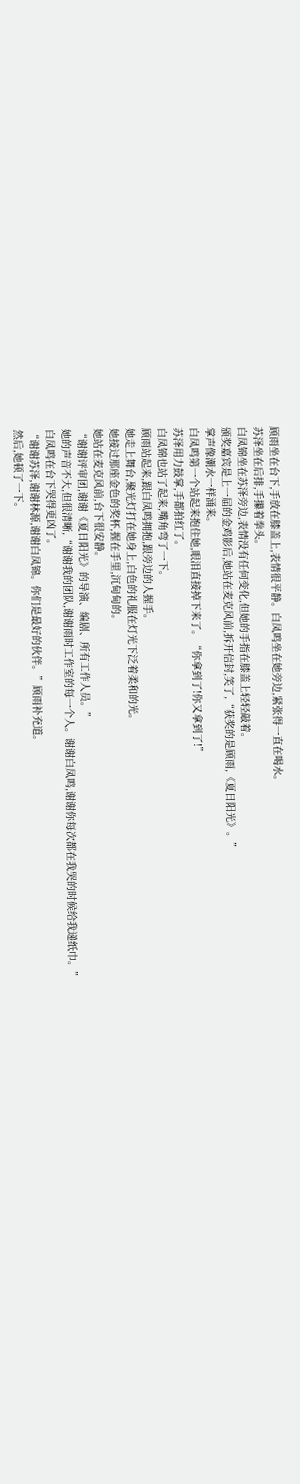顾雨坐在台下,手放在膝盖上,表情很平静。白凤鸣坐在她旁边,紧张得一直在喝水。
苏泽坐在后排,手攥着拳头。
白凤锦坐在苏泽旁边,表情没有任何变化,但她的手指在膝盖上轻轻敲着。
颁奖嘉宾是上一届的金鸡影后,她站在麦克风前,拆开信封,笑了,“获奖的是顾雨,《夏日阳光》。”
掌声像潮水一样涌来。
白凤鸣第一个站起来抱住她,眼泪直接掉下来了。“你拿到了!你又拿到了!”
苏泽用力鼓掌,手都拍红了。
白凤锦也站了起来,嘴角弯了一下。
顾雨站起来,跟白凤鸣拥抱,跟旁边的人握手。
她走上舞台,聚光灯打在她身上,白色的礼服在灯光下泛着柔和的光。
她接过那座金色的奖杯,握在手里,沉甸甸的。
她站在麦克风前,台下很安静。
“谢谢评审团,谢谢《夏日阳光》的导演、编剧、所有工作人员。”
她的声音不大,但很清晰,“谢谢我的团队,谢谢雨时工作室的每一个人。谢谢白凤鸣,谢谢你每次都在我哭的时候给我递纸巾。”
白凤鸣在台下哭得更凶了。
“谢谢苏泽,谢谢林源,谢谢白凤锦。你们是最好的伙伴。”顾雨补充道。
然后,她顿了一下。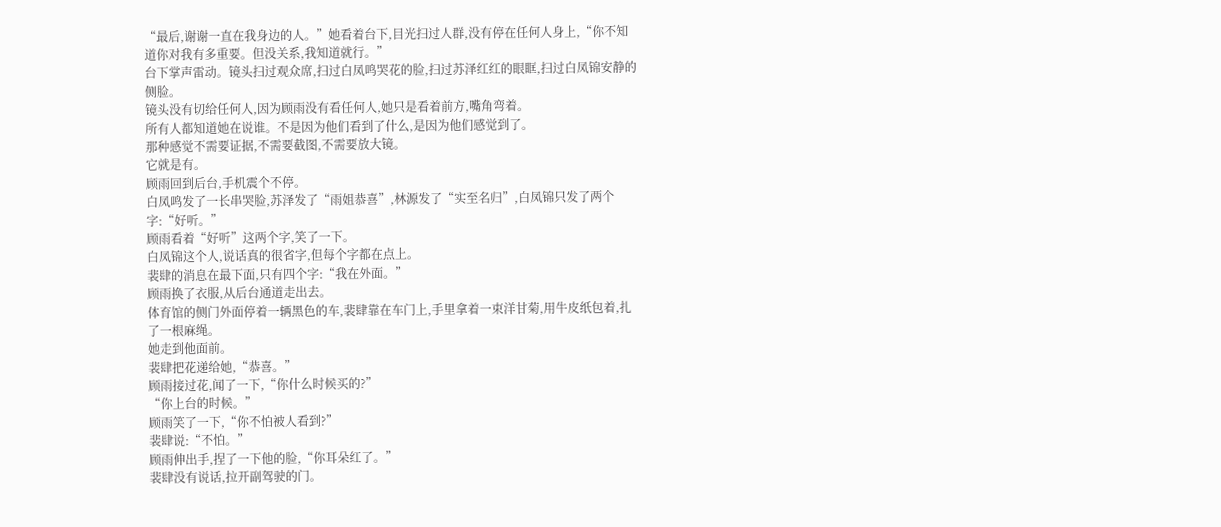“最后,谢谢一直在我身边的人。”她看着台下,目光扫过人群,没有停在任何人身上,“你不知道你对我有多重要。但没关系,我知道就行。”
台下掌声雷动。镜头扫过观众席,扫过白凤鸣哭花的脸,扫过苏泽红红的眼眶,扫过白凤锦安静的侧脸。
镜头没有切给任何人,因为顾雨没有看任何人,她只是看着前方,嘴角弯着。
所有人都知道她在说谁。不是因为他们看到了什么,是因为他们感觉到了。
那种感觉不需要证据,不需要截图,不需要放大镜。
它就是有。
顾雨回到后台,手机震个不停。
白凤鸣发了一长串哭脸,苏泽发了“雨姐恭喜”,林源发了“实至名归”,白凤锦只发了两个字:“好听。”
顾雨看着“好听”这两个字,笑了一下。
白凤锦这个人,说话真的很省字,但每个字都在点上。
裴肆的消息在最下面,只有四个字:“我在外面。”
顾雨换了衣服,从后台通道走出去。
体育馆的侧门外面停着一辆黑色的车,裴肆靠在车门上,手里拿着一束洋甘菊,用牛皮纸包着,扎了一根麻绳。
她走到他面前。
裴肆把花递给她,“恭喜。”
顾雨接过花,闻了一下,“你什么时候买的?”
“你上台的时候。”
顾雨笑了一下,“你不怕被人看到?”
裴肆说:“不怕。”
顾雨伸出手,捏了一下他的脸,“你耳朵红了。”
裴肆没有说话,拉开副驾驶的门。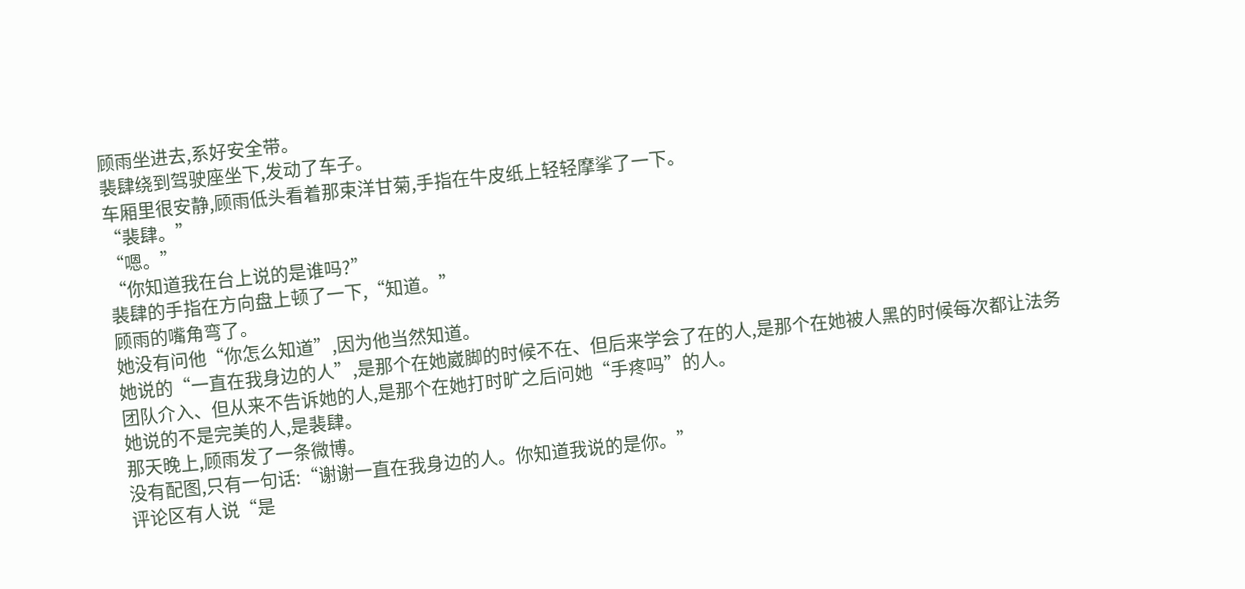顾雨坐进去,系好安全带。
裴肆绕到驾驶座坐下,发动了车子。
车厢里很安静,顾雨低头看着那束洋甘菊,手指在牛皮纸上轻轻摩挲了一下。
“裴肆。”
“嗯。”
“你知道我在台上说的是谁吗?”
裴肆的手指在方向盘上顿了一下,“知道。”
顾雨的嘴角弯了。
她没有问他“你怎么知道”,因为他当然知道。
她说的“一直在我身边的人”,是那个在她崴脚的时候不在、但后来学会了在的人,是那个在她被人黑的时候每次都让法务团队介入、但从来不告诉她的人,是那个在她打时旷之后问她“手疼吗”的人。
她说的不是完美的人,是裴肆。
那天晚上,顾雨发了一条微博。
没有配图,只有一句话:“谢谢一直在我身边的人。你知道我说的是你。”
评论区有人说“是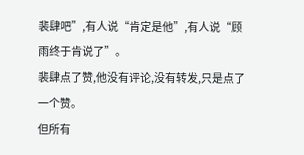裴肆吧”,有人说“肯定是他”,有人说“顾雨终于肯说了”。
裴肆点了赞,他没有评论,没有转发,只是点了一个赞。
但所有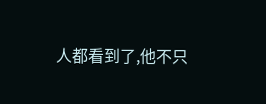人都看到了,他不只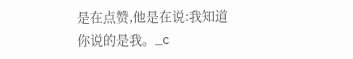是在点赞,他是在说:我知道你说的是我。_c